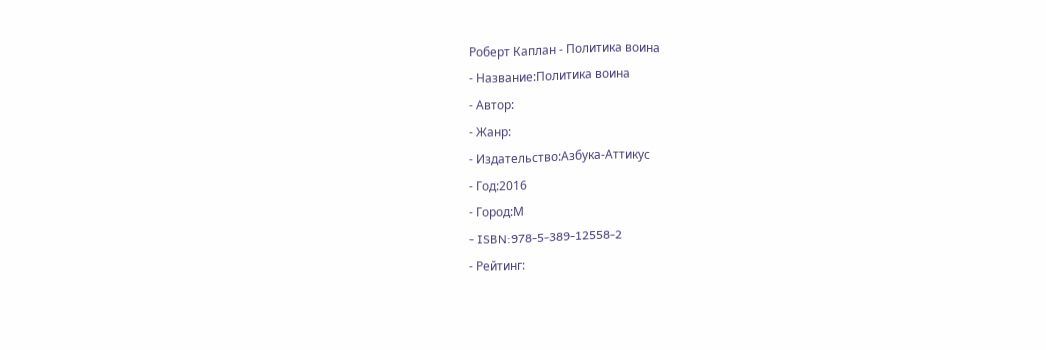Роберт Каплан - Политика воина
- Название:Политика воина
- Автор:
- Жанр:
- Издательство:Азбука-Аттикус
- Год:2016
- Город:М
- ISBN:978-5-389-12558-2
- Рейтинг: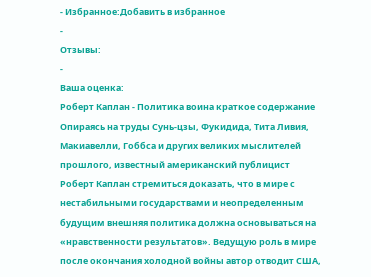- Избранное:Добавить в избранное
-
Отзывы:
-
Ваша оценка:
Роберт Каплан - Политика воина краткое содержание
Опираясь на труды Сунь-цзы, Фукидида, Тита Ливия, Макиавелли, Гоббса и других великих мыслителей прошлого, известный американский публицист Роберт Каплан стремиться доказать, что в мире с нестабильными государствами и неопределенным будущим внешняя политика должна основываться на «нравственности результатов». Ведущую роль в мире после окончания холодной войны автор отводит США,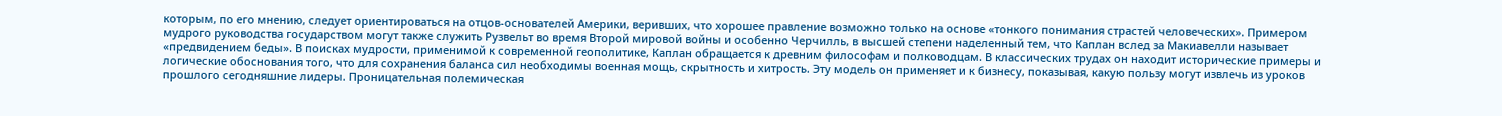которым, по его мнению, следует ориентироваться на отцов-основателей Америки, веривших, что хорошее правление возможно только на основе «тонкого понимания страстей человеческих». Примером мудрого руководства государством могут также служить Рузвельт во время Второй мировой войны и особенно Черчилль, в высшей степени наделенный тем, что Каплан вслед за Макиавелли называет «предвидением беды». В поисках мудрости, применимой к современной геополитике, Каплан обращается к древним философам и полководцам. В классических трудах он находит исторические примеры и логические обоснования того, что для сохранения баланса сил необходимы военная мощь, скрытность и хитрость. Эту модель он применяет и к бизнесу, показывая, какую пользу могут извлечь из уроков прошлого сегодняшние лидеры. Проницательная полемическая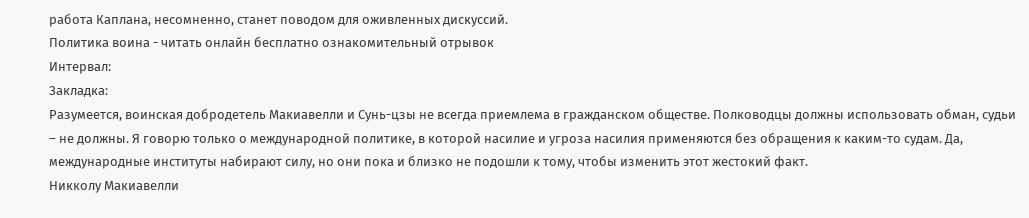работа Каплана, несомненно, станет поводом для оживленных дискуссий.
Политика воина - читать онлайн бесплатно ознакомительный отрывок
Интервал:
Закладка:
Разумеется, воинская добродетель Макиавелли и Сунь-цзы не всегда приемлема в гражданском обществе. Полководцы должны использовать обман, судьи – не должны. Я говорю только о международной политике, в которой насилие и угроза насилия применяются без обращения к каким-то судам. Да, международные институты набирают силу, но они пока и близко не подошли к тому, чтобы изменить этот жестокий факт.
Никколу Макиавелли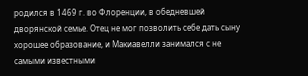родился в 1469 г. во Флоренции, в обедневшей дворянской семье. Отец не мог позволить себе дать сыну хорошее образование, и Макиавелли занимался с не самыми известными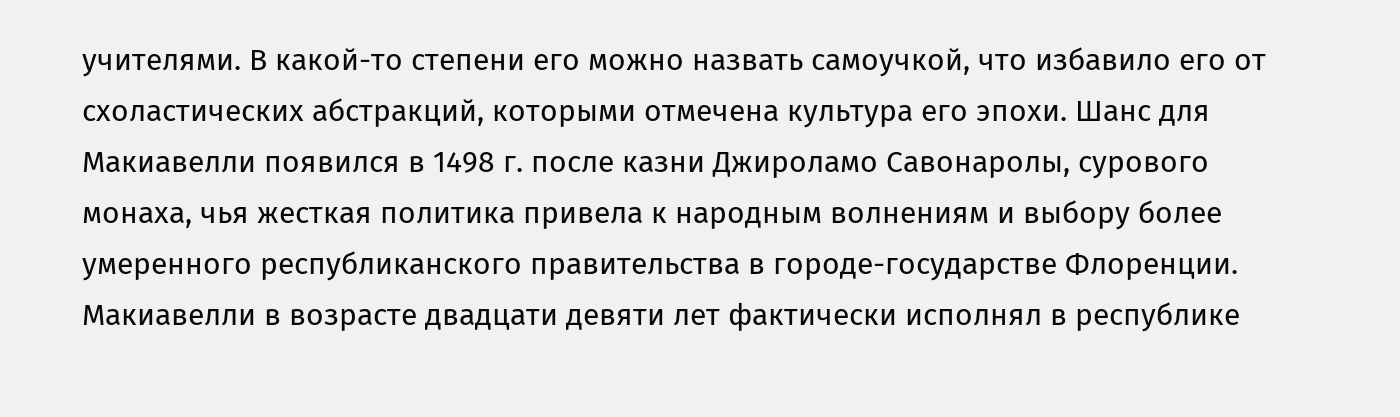учителями. В какой-то степени его можно назвать самоучкой, что избавило его от схоластических абстракций, которыми отмечена культура его эпохи. Шанс для Макиавелли появился в 1498 г. после казни Джироламо Савонаролы, сурового монаха, чья жесткая политика привела к народным волнениям и выбору более умеренного республиканского правительства в городе-государстве Флоренции. Макиавелли в возрасте двадцати девяти лет фактически исполнял в республике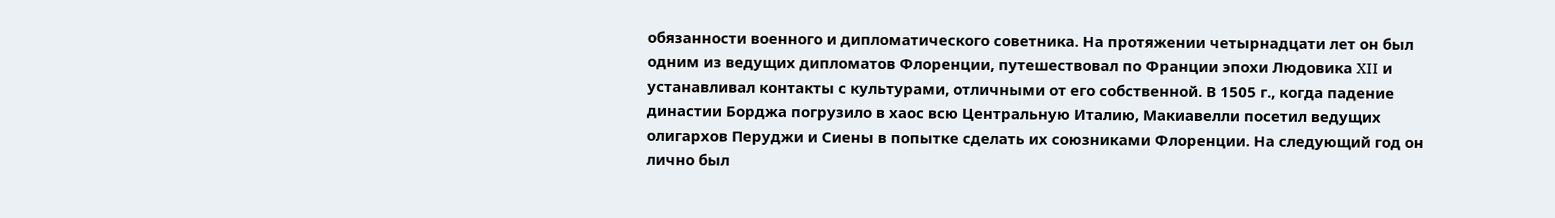обязанности военного и дипломатического советника. На протяжении четырнадцати лет он был одним из ведущих дипломатов Флоренции, путешествовал по Франции эпохи Людовика XII и устанавливал контакты с культурами, отличными от его собственной. В 1505 г., когда падение династии Борджа погрузило в хаос всю Центральную Италию, Макиавелли посетил ведущих олигархов Перуджи и Сиены в попытке сделать их союзниками Флоренции. На следующий год он лично был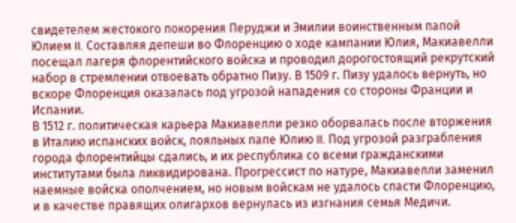свидетелем жестокого покорения Перуджи и Эмилии воинственным папой Юлием II. Составляя депеши во Флоренцию о ходе кампании Юлия, Макиавелли посещал лагеря флорентийского войска и проводил дорогостоящий рекрутский набор в стремлении отвоевать обратно Пизу. В 1509 г. Пизу удалось вернуть, но вскоре Флоренция оказалась под угрозой нападения со стороны Франции и Испании.
В 1512 г. политическая карьера Макиавелли резко оборвалась после вторжения в Италию испанских войск, лояльных папе Юлию II. Под угрозой разграбления города флорентийцы сдались, и их республика со всеми гражданскими институтами была ликвидирована. Прогрессист по натуре, Макиавелли заменил наемные войска ополчением, но новым войскам не удалось спасти Флоренцию, и в качестве правящих олигархов вернулась из изгнания семья Медичи.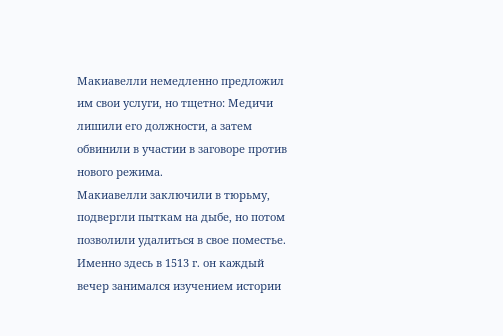Макиавелли немедленно предложил им свои услуги, но тщетно: Медичи лишили его должности, а затем обвинили в участии в заговоре против нового режима.
Макиавелли заключили в тюрьму, подвергли пыткам на дыбе, но потом позволили удалиться в свое поместье. Именно здесь в 1513 г. он каждый вечер занимался изучением истории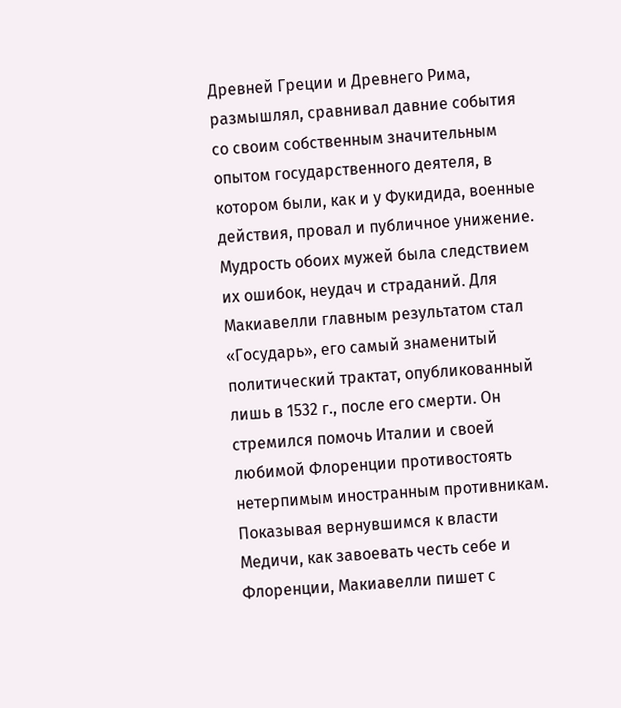Древней Греции и Древнего Рима, размышлял, сравнивал давние события со своим собственным значительным опытом государственного деятеля, в котором были, как и у Фукидида, военные действия, провал и публичное унижение. Мудрость обоих мужей была следствием их ошибок, неудач и страданий. Для Макиавелли главным результатом стал «Государь», его самый знаменитый политический трактат, опубликованный лишь в 1532 г., после его смерти. Он стремился помочь Италии и своей любимой Флоренции противостоять нетерпимым иностранным противникам. Показывая вернувшимся к власти Медичи, как завоевать честь себе и Флоренции, Макиавелли пишет с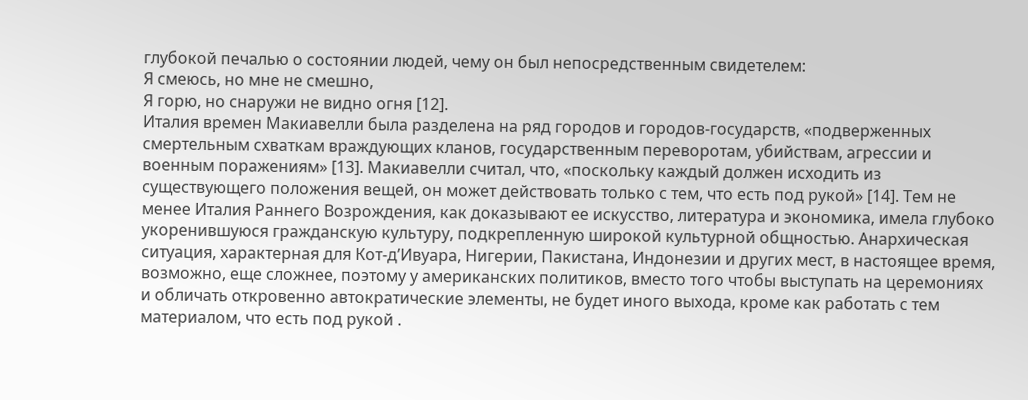глубокой печалью о состоянии людей, чему он был непосредственным свидетелем:
Я смеюсь, но мне не смешно,
Я горю, но снаружи не видно огня [12].
Италия времен Макиавелли была разделена на ряд городов и городов-государств, «подверженных смертельным схваткам враждующих кланов, государственным переворотам, убийствам, агрессии и военным поражениям» [13]. Макиавелли считал, что, «поскольку каждый должен исходить из существующего положения вещей, он может действовать только с тем, что есть под рукой» [14]. Тем не менее Италия Раннего Возрождения, как доказывают ее искусство, литература и экономика, имела глубоко укоренившуюся гражданскую культуру, подкрепленную широкой культурной общностью. Анархическая ситуация, характерная для Кот-д’Ивуара, Нигерии, Пакистана, Индонезии и других мест, в настоящее время, возможно, еще сложнее, поэтому у американских политиков, вместо того чтобы выступать на церемониях и обличать откровенно автократические элементы, не будет иного выхода, кроме как работать с тем материалом, что есть под рукой .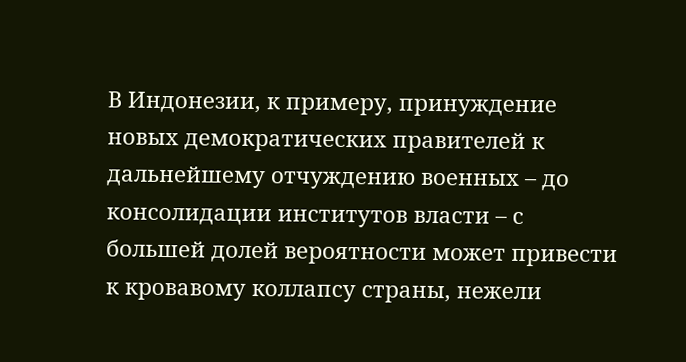В Индонезии, к примеру, принуждение новых демократических правителей к дальнейшему отчуждению военных – до консолидации институтов власти – с большей долей вероятности может привести к кровавому коллапсу страны, нежели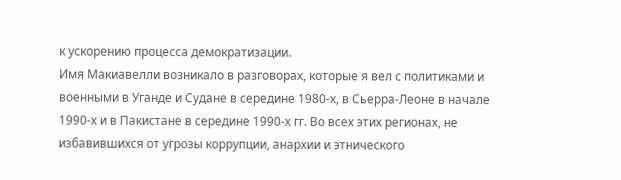к ускорению процесса демократизации.
Имя Макиавелли возникало в разговорах, которые я вел с политиками и военными в Уганде и Судане в середине 1980-х, в Сьерра-Леоне в начале 1990-х и в Пакистане в середине 1990-х гг. Во всех этих регионах, не избавившихся от угрозы коррупции, анархии и этнического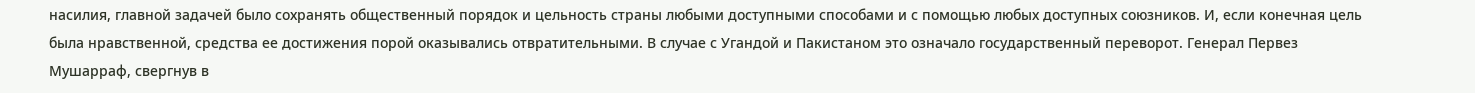насилия, главной задачей было сохранять общественный порядок и цельность страны любыми доступными способами и с помощью любых доступных союзников. И, если конечная цель была нравственной, средства ее достижения порой оказывались отвратительными. В случае с Угандой и Пакистаном это означало государственный переворот. Генерал Первез Мушарраф, свергнув в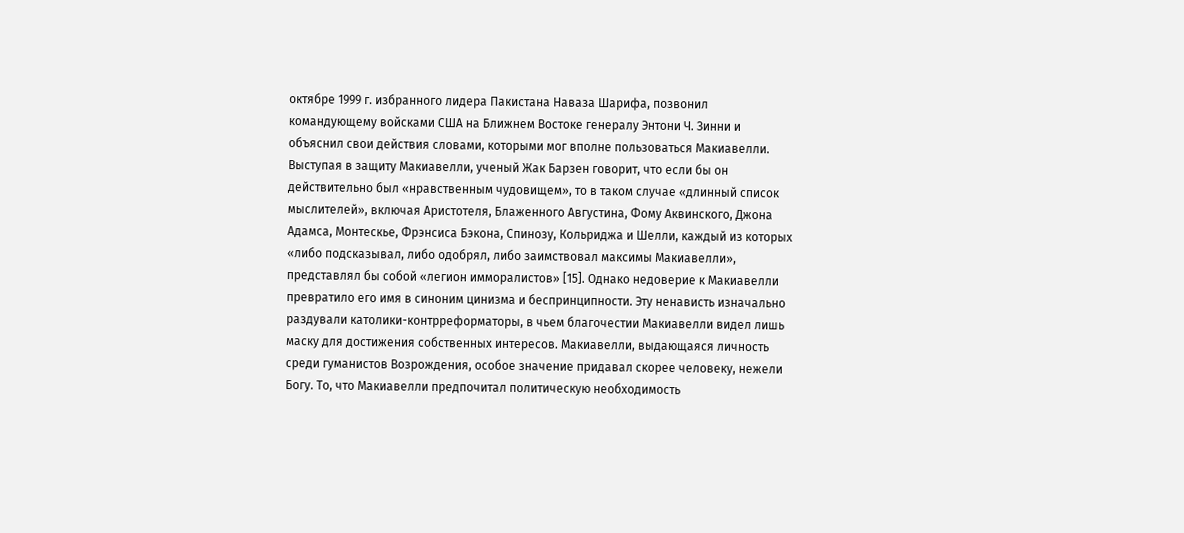октябре 1999 г. избранного лидера Пакистана Наваза Шарифа, позвонил командующему войсками США на Ближнем Востоке генералу Энтони Ч. Зинни и объяснил свои действия словами, которыми мог вполне пользоваться Макиавелли.
Выступая в защиту Макиавелли, ученый Жак Барзен говорит, что если бы он действительно был «нравственным чудовищем», то в таком случае «длинный список мыслителей», включая Аристотеля, Блаженного Августина, Фому Аквинского, Джона Адамса, Монтескье, Фрэнсиса Бэкона, Спинозу, Кольриджа и Шелли, каждый из которых «либо подсказывал, либо одобрял, либо заимствовал максимы Макиавелли», представлял бы собой «легион имморалистов» [15]. Однако недоверие к Макиавелли превратило его имя в синоним цинизма и беспринципности. Эту ненависть изначально раздували католики-контрреформаторы, в чьем благочестии Макиавелли видел лишь маску для достижения собственных интересов. Макиавелли, выдающаяся личность среди гуманистов Возрождения, особое значение придавал скорее человеку, нежели Богу. То, что Макиавелли предпочитал политическую необходимость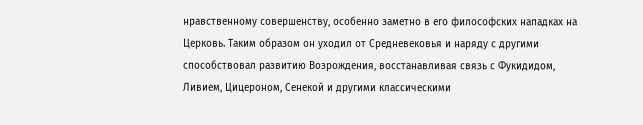нравственному совершенству, особенно заметно в его философских нападках на Церковь. Таким образом он уходил от Средневековья и наряду с другими способствовал развитию Возрождения, восстанавливая связь с Фукидидом, Ливием, Цицероном, Сенекой и другими классическими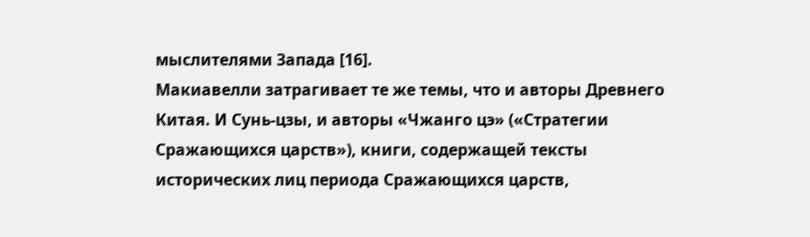мыслителями Запада [16].
Макиавелли затрагивает те же темы, что и авторы Древнего Китая. И Сунь-цзы, и авторы «Чжанго цэ» («Стратегии Сражающихся царств»), книги, содержащей тексты исторических лиц периода Сражающихся царств,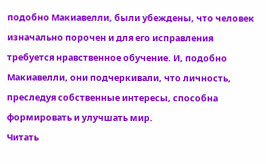подобно Макиавелли, были убеждены, что человек изначально порочен и для его исправления требуется нравственное обучение. И, подобно Макиавелли, они подчеркивали, что личность, преследуя собственные интересы, способна формировать и улучшать мир.
Читать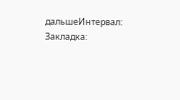дальшеИнтервал:
Закладка: